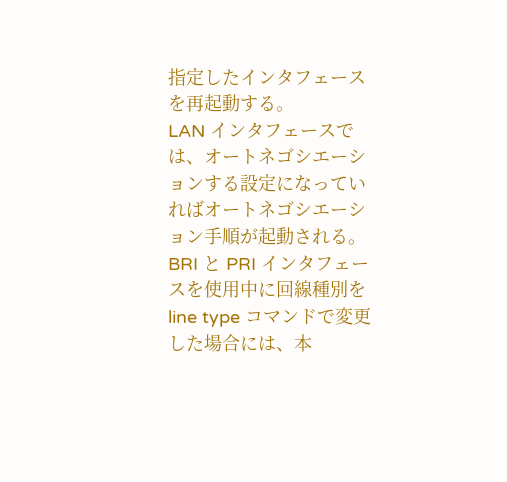指定したインタフェースを再起動する。
LAN インタフェースでは、オートネゴシエーションする設定になっていればオートネゴシエーション手順が起動される。
BRI と PRI インタフェースを使用中に回線種別をline type コマンドで変更した場合には、本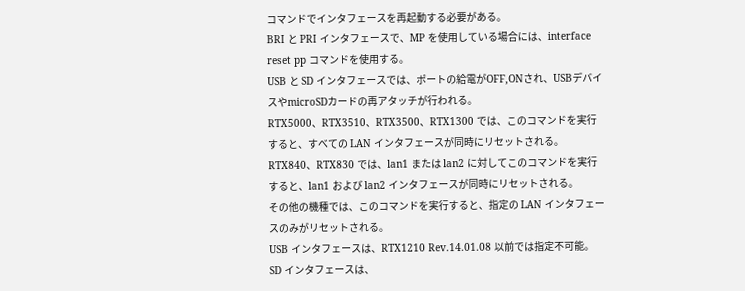コマンドでインタフェースを再起動する必要がある。
BRI と PRI インタフェースで、MP を使用している場合には、interface reset pp コマンドを使用する。
USB と SD インタフェースでは、ポートの給電がOFF,ONされ、USBデバイスやmicroSDカードの再アタッチが行われる。
RTX5000、RTX3510、RTX3500、RTX1300 では、このコマンドを実行すると、すべての LAN インタフェースが同時にリセットされる。
RTX840、RTX830 では、lan1 または lan2 に対してこのコマンドを実行すると、lan1 および lan2 インタフェースが同時にリセットされる。
その他の機種では、このコマンドを実行すると、指定の LAN インタフェースのみがリセットされる。
USB インタフェースは、RTX1210 Rev.14.01.08 以前では指定不可能。
SD インタフェースは、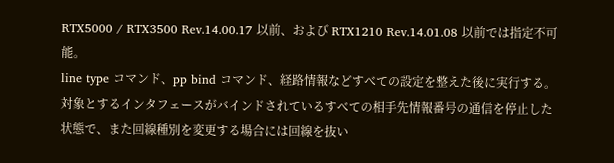RTX5000 / RTX3500 Rev.14.00.17 以前、および RTX1210 Rev.14.01.08 以前では指定不可能。
line type コマンド、pp bind コマンド、経路情報などすべての設定を整えた後に実行する。対象とするインタフェースがバインドされているすべての相手先情報番号の通信を停止した状態で、また回線種別を変更する場合には回線を抜い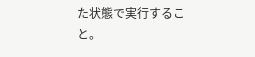た状態で実行すること。